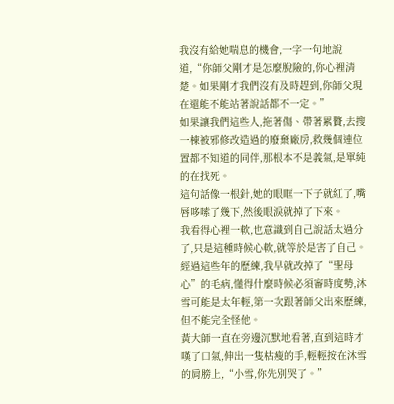我沒有給她喘息的機會,一字一句地說道,“你師父剛才是怎麼脫險的,你心裡清楚。如果剛才我們沒有及時趕到,你師父現在還能不能站著說話都不一定。”
如果讓我們這些人,拖著傷、帶著累贅,去搜一棟被邪修改造過的廢棄廠房,救幾個連位置都不知道的同伴,那根本不是義氣,是單純的在找死。
這句話像一根針,她的眼眶一下子就紅了,嘴唇哆嗦了幾下,然後眼淚就掉了下來。
我看得心裡一軟,也意識到自己說話太過分了,只是這種時候心軟,就等於是害了自己。
經過這些年的歷練,我早就改掉了“聖母心”的毛病,懂得什麼時候必須審時度勢,沐雪可能是太年輕,第一次跟著師父出來歷練,但不能完全怪他。
黃大師一直在旁邊沉默地看著,直到這時才嘆了口氣,伸出一隻枯瘦的手,輕輕按在沐雪的肩膀上,“小雪,你先別哭了。”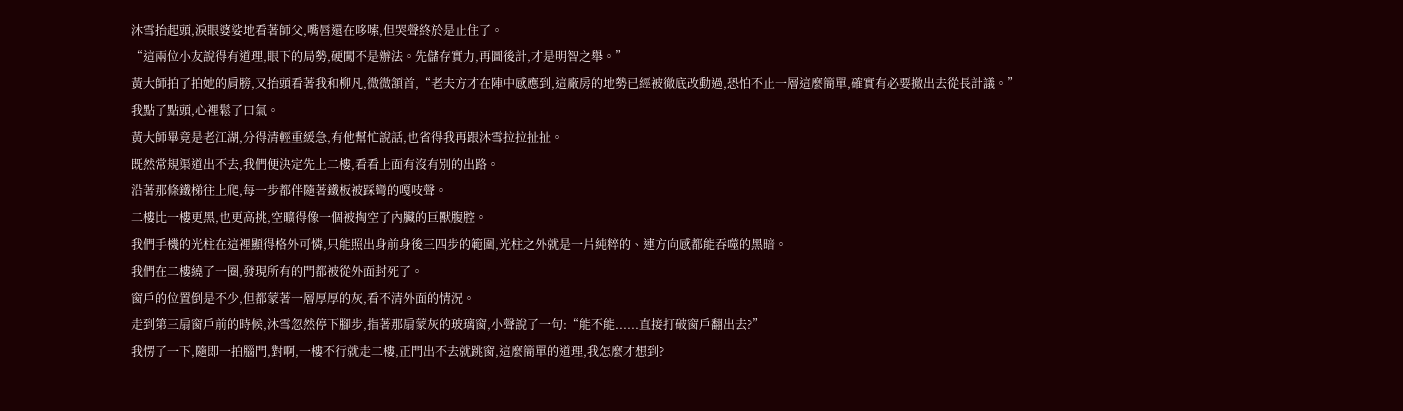沐雪抬起頭,淚眼婆娑地看著師父,嘴唇還在哆嗦,但哭聲終於是止住了。
“這兩位小友說得有道理,眼下的局勢,硬闖不是辦法。先儲存實力,再圖後計,才是明智之舉。”
黃大師拍了拍她的肩膀,又抬頭看著我和柳凡,微微頷首,“老夫方才在陣中感應到,這廠房的地勢已經被徹底改動過,恐怕不止一層這麼簡單,確實有必要撤出去從長計議。”
我點了點頭,心裡鬆了口氣。
黃大師畢竟是老江湖,分得清輕重緩急,有他幫忙說話,也省得我再跟沐雪拉拉扯扯。
既然常規渠道出不去,我們便決定先上二樓,看看上面有沒有別的出路。
沿著那條鐵梯往上爬,每一步都伴隨著鐵板被踩彎的嘎吱聲。
二樓比一樓更黑,也更高挑,空曠得像一個被掏空了內臟的巨獸腹腔。
我們手機的光柱在這裡顯得格外可憐,只能照出身前身後三四步的範圍,光柱之外就是一片純粹的、連方向感都能吞噬的黑暗。
我們在二樓繞了一圈,發現所有的門都被從外面封死了。
窗戶的位置倒是不少,但都蒙著一層厚厚的灰,看不清外面的情況。
走到第三扇窗戶前的時候,沐雪忽然停下腳步,指著那扇蒙灰的玻璃窗,小聲說了一句:“能不能......直接打破窗戶翻出去?”
我愣了一下,隨即一拍腦門,對啊,一樓不行就走二樓,正門出不去就跳窗,這麼簡單的道理,我怎麼才想到?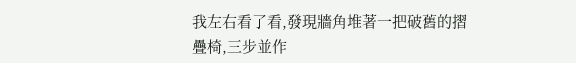我左右看了看,發現牆角堆著一把破舊的摺疊椅,三步並作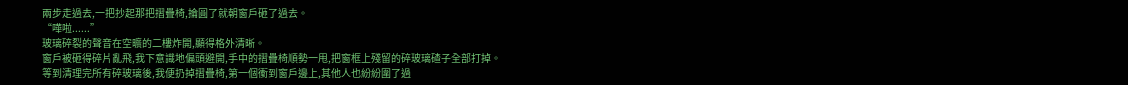兩步走過去,一把抄起那把摺疊椅,掄圓了就朝窗戶砸了過去。
“嘩啦......”
玻璃碎裂的聲音在空曠的二樓炸開,顯得格外清晰。
窗戶被砸得碎片亂飛,我下意識地偏頭避開,手中的摺疊椅順勢一甩,把窗框上殘留的碎玻璃碴子全部打掉。
等到清理完所有碎玻璃後,我便扔掉摺疊椅,第一個衝到窗戶邊上,其他人也紛紛圍了過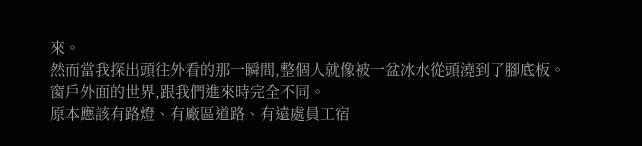來。
然而當我探出頭往外看的那一瞬間,整個人就像被一盆冰水從頭澆到了腳底板。
窗戶外面的世界,跟我們進來時完全不同。
原本應該有路燈、有廠區道路、有遠處員工宿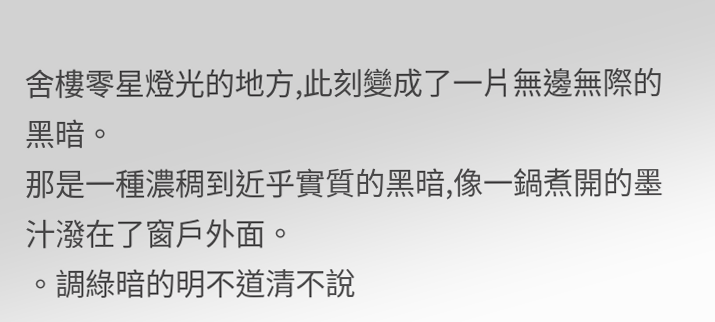舍樓零星燈光的地方,此刻變成了一片無邊無際的黑暗。
那是一種濃稠到近乎實質的黑暗,像一鍋煮開的墨汁潑在了窗戶外面。
。調綠暗的明不道清不說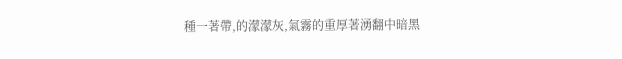種一著帶,的濛濛灰,氣霧的重厚著湧翻中暗黑